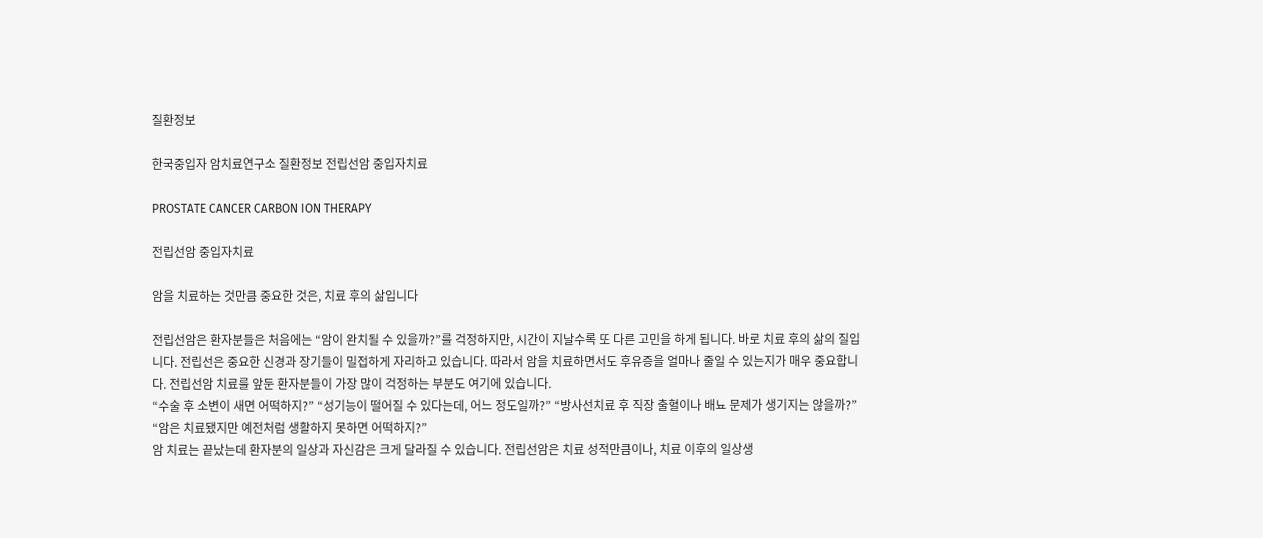질환정보

한국중입자 암치료연구소 질환정보 전립선암 중입자치료

PROSTATE CANCER CARBON ION THERAPY

전립선암 중입자치료

암을 치료하는 것만큼 중요한 것은, 치료 후의 삶입니다

전립선암은 환자분들은 처음에는 “암이 완치될 수 있을까?”를 걱정하지만, 시간이 지날수록 또 다른 고민을 하게 됩니다. 바로 치료 후의 삶의 질입니다. 전립선은 중요한 신경과 장기들이 밀접하게 자리하고 있습니다. 따라서 암을 치료하면서도 후유증을 얼마나 줄일 수 있는지가 매우 중요합니다. 전립선암 치료를 앞둔 환자분들이 가장 많이 걱정하는 부분도 여기에 있습니다.
“수술 후 소변이 새면 어떡하지?” “성기능이 떨어질 수 있다는데, 어느 정도일까?” “방사선치료 후 직장 출혈이나 배뇨 문제가 생기지는 않을까?” “암은 치료됐지만 예전처럼 생활하지 못하면 어떡하지?”
암 치료는 끝났는데 환자분의 일상과 자신감은 크게 달라질 수 있습니다. 전립선암은 치료 성적만큼이나, 치료 이후의 일상생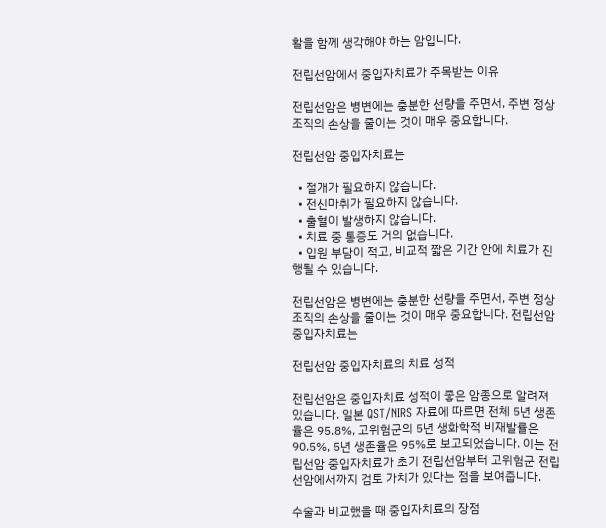활을 함께 생각해야 하는 암입니다.

전립선암에서 중입자치료가 주목받는 이유

전립선암은 병변에는 충분한 선량을 주면서, 주변 정상조직의 손상을 줄이는 것이 매우 중요합니다.

전립선암 중입자치료는

  • 절개가 필요하지 않습니다.
  • 전신마취가 필요하지 않습니다.
  • 출혈이 발생하지 않습니다.
  • 치료 중 통증도 거의 없습니다.
  • 입원 부담이 적고, 비교적 짧은 기간 안에 치료가 진행될 수 있습니다.

전립선암은 병변에는 충분한 선량을 주면서, 주변 정상조직의 손상을 줄이는 것이 매우 중요합니다. 전립선암 중입자치료는

전립선암 중입자치료의 치료 성적

전립선암은 중입자치료 성적이 좋은 암종으로 알려져 있습니다. 일본 QST/NIRS 자료에 따르면 전체 5년 생존율은 95.8%, 고위험군의 5년 생화학적 비재발률은 90.5%, 5년 생존율은 95%로 보고되었습니다. 이는 전립선암 중입자치료가 초기 전립선암부터 고위험군 전립선암에서까지 검토 가치가 있다는 점을 보여줍니다.

수술과 비교했을 때 중입자치료의 장점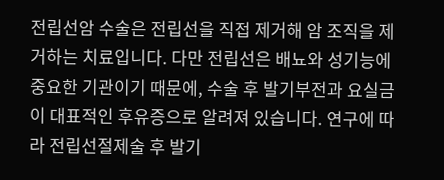전립선암 수술은 전립선을 직접 제거해 암 조직을 제거하는 치료입니다. 다만 전립선은 배뇨와 성기능에 중요한 기관이기 때문에, 수술 후 발기부전과 요실금이 대표적인 후유증으로 알려져 있습니다. 연구에 따라 전립선절제술 후 발기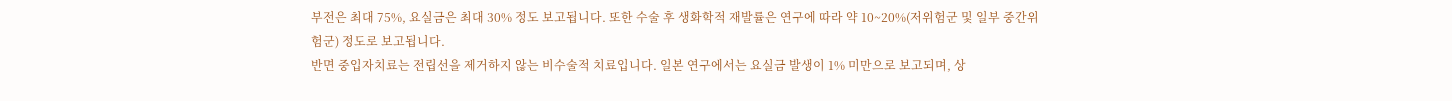부전은 최대 75%, 요실금은 최대 30% 정도 보고됩니다. 또한 수술 후 생화학적 재발률은 연구에 따라 약 10~20%(저위험군 및 일부 중간위험군) 정도로 보고됩니다.
반면 중입자치료는 전립선을 제거하지 않는 비수술적 치료입니다. 일본 연구에서는 요실금 발생이 1% 미만으로 보고되며, 상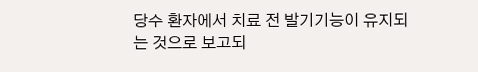당수 환자에서 치료 전 발기기능이 유지되는 것으로 보고되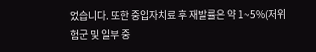었습니다. 또한 중입자치료 후 재발률은 약 1~5%(저위험군 및 일부 중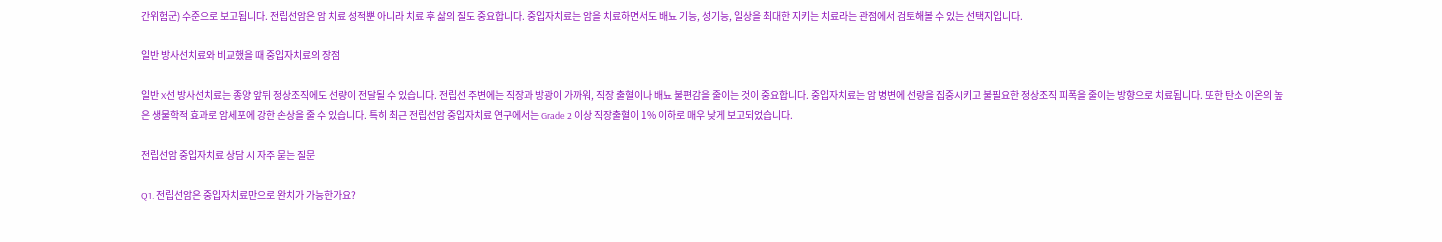간위험군) 수준으로 보고됩니다. 전립선암은 암 치료 성적뿐 아니라 치료 후 삶의 질도 중요합니다. 중입자치료는 암을 치료하면서도 배뇨 기능, 성기능, 일상을 최대한 지키는 치료라는 관점에서 검토해볼 수 있는 선택지입니다.

일반 방사선치료와 비교했을 때 중입자치료의 장점

일반 X선 방사선치료는 종양 앞뒤 정상조직에도 선량이 전달될 수 있습니다. 전립선 주변에는 직장과 방광이 가까워, 직장 출혈이나 배뇨 불편감을 줄이는 것이 중요합니다. 중입자치료는 암 병변에 선량을 집중시키고 불필요한 정상조직 피폭을 줄이는 방향으로 치료됩니다. 또한 탄소 이온의 높은 생물학적 효과로 암세포에 강한 손상을 줄 수 있습니다. 특히 최근 전립선암 중입자치료 연구에서는 Grade 2 이상 직장출혈이 1% 이하로 매우 낮게 보고되었습니다.

전립선암 중입자치료 상담 시 자주 묻는 질문

Q1. 전립선암은 중입자치료만으로 완치가 가능한가요?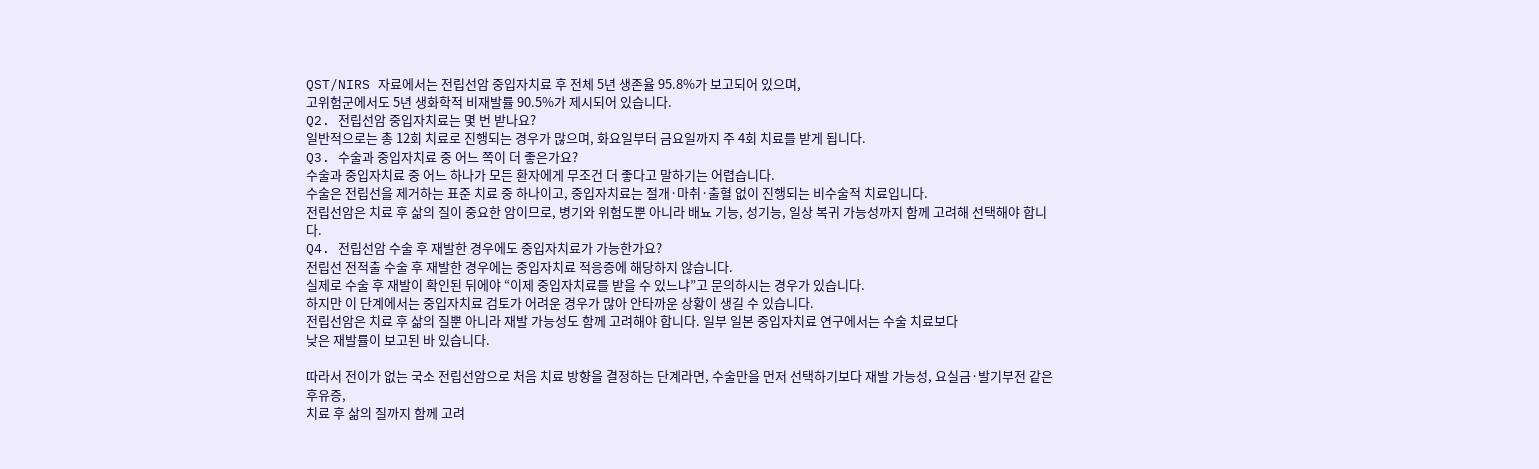QST/NIRS 자료에서는 전립선암 중입자치료 후 전체 5년 생존율 95.8%가 보고되어 있으며,
고위험군에서도 5년 생화학적 비재발률 90.5%가 제시되어 있습니다.
Q2. 전립선암 중입자치료는 몇 번 받나요?
일반적으로는 총 12회 치료로 진행되는 경우가 많으며, 화요일부터 금요일까지 주 4회 치료를 받게 됩니다.
Q3. 수술과 중입자치료 중 어느 쪽이 더 좋은가요?
수술과 중입자치료 중 어느 하나가 모든 환자에게 무조건 더 좋다고 말하기는 어렵습니다.
수술은 전립선을 제거하는 표준 치료 중 하나이고, 중입자치료는 절개·마취·출혈 없이 진행되는 비수술적 치료입니다.
전립선암은 치료 후 삶의 질이 중요한 암이므로, 병기와 위험도뿐 아니라 배뇨 기능, 성기능, 일상 복귀 가능성까지 함께 고려해 선택해야 합니다.
Q4. 전립선암 수술 후 재발한 경우에도 중입자치료가 가능한가요?
전립선 전적출 수술 후 재발한 경우에는 중입자치료 적응증에 해당하지 않습니다.
실제로 수술 후 재발이 확인된 뒤에야 “이제 중입자치료를 받을 수 있느냐”고 문의하시는 경우가 있습니다.
하지만 이 단계에서는 중입자치료 검토가 어려운 경우가 많아 안타까운 상황이 생길 수 있습니다.
전립선암은 치료 후 삶의 질뿐 아니라 재발 가능성도 함께 고려해야 합니다. 일부 일본 중입자치료 연구에서는 수술 치료보다
낮은 재발률이 보고된 바 있습니다.

따라서 전이가 없는 국소 전립선암으로 처음 치료 방향을 결정하는 단계라면, 수술만을 먼저 선택하기보다 재발 가능성, 요실금·발기부전 같은 후유증,
치료 후 삶의 질까지 함께 고려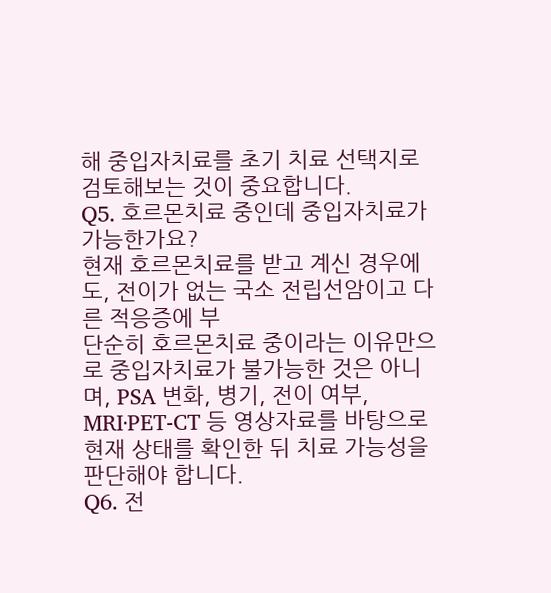해 중입자치료를 초기 치료 선택지로 검토해보는 것이 중요합니다.
Q5. 호르몬치료 중인데 중입자치료가 가능한가요?
현재 호르몬치료를 받고 계신 경우에도, 전이가 없는 국소 전립선암이고 다른 적응증에 부
단순히 호르몬치료 중이라는 이유만으로 중입자치료가 불가능한 것은 아니며, PSA 변화, 병기, 전이 여부, MRI·PET-CT 등 영상자료를 바탕으로
현재 상태를 확인한 뒤 치료 가능성을 판단해야 합니다.
Q6. 전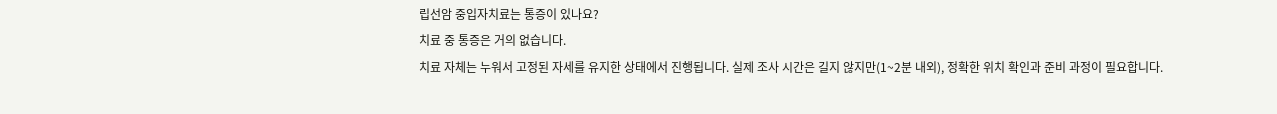립선암 중입자치료는 통증이 있나요?
치료 중 통증은 거의 없습니다.
치료 자체는 누워서 고정된 자세를 유지한 상태에서 진행됩니다. 실제 조사 시간은 길지 않지만(1~2분 내외), 정확한 위치 확인과 준비 과정이 필요합니다.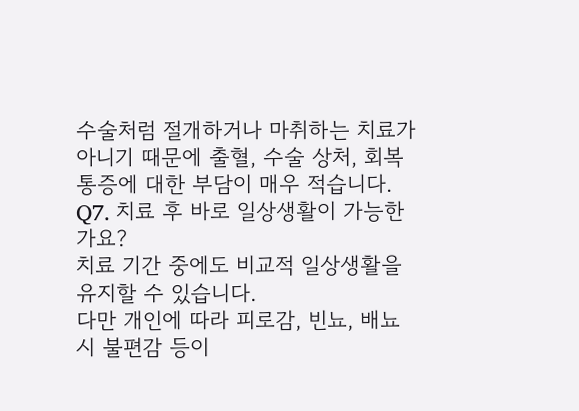수술처럼 절개하거나 마취하는 치료가 아니기 때문에 출혈, 수술 상처, 회복 통증에 대한 부담이 매우 적습니다.
Q7. 치료 후 바로 일상생활이 가능한가요?
치료 기간 중에도 비교적 일상생활을 유지할 수 있습니다.
다만 개인에 따라 피로감, 빈뇨, 배뇨 시 불편감 등이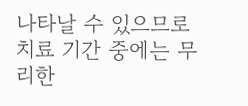나타날 수 있으므로 치료 기간 중에는 무리한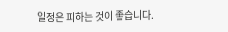일정은 피하는 것이 좋습니다.